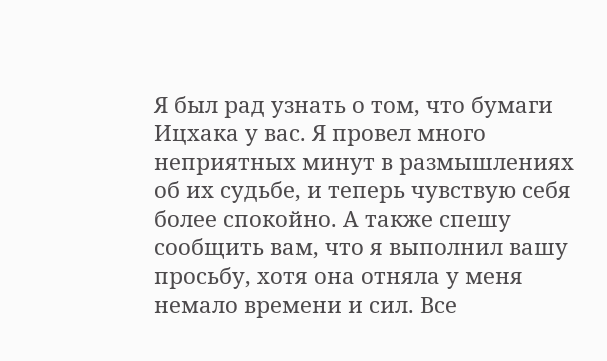Я был рад узнать о том, что бумаги Ицхака у вас. Я провел много неприятных минут в размышлениях об их судьбе, и теперь чувствую себя более спокойно. А также спешу сообщить вам, что я выполнил вашу просьбу, хотя она отняла у меня немало времени и сил. Все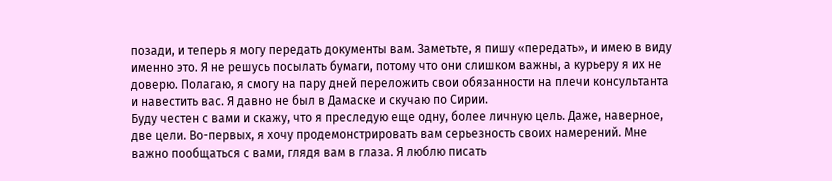позади, и теперь я могу передать документы вам. Заметьте, я пишу «передать», и имею в виду именно это. Я не решусь посылать бумаги, потому что они слишком важны, а курьеру я их не доверю. Полагаю, я смогу на пару дней переложить свои обязанности на плечи консультанта и навестить вас. Я давно не был в Дамаске и скучаю по Сирии.
Буду честен с вами и скажу, что я преследую еще одну, более личную цель. Даже, наверное, две цели. Во-первых, я хочу продемонстрировать вам серьезность своих намерений. Мне важно пообщаться с вами, глядя вам в глаза. Я люблю писать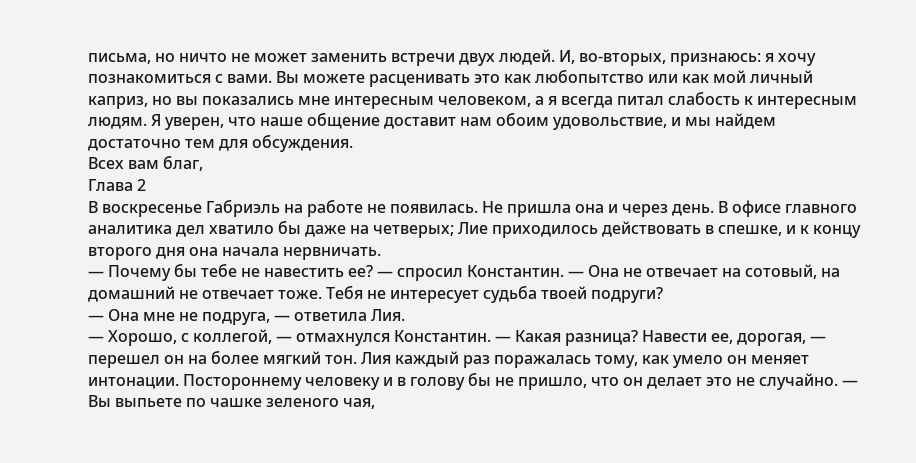письма, но ничто не может заменить встречи двух людей. И, во-вторых, признаюсь: я хочу познакомиться с вами. Вы можете расценивать это как любопытство или как мой личный каприз, но вы показались мне интересным человеком, а я всегда питал слабость к интересным людям. Я уверен, что наше общение доставит нам обоим удовольствие, и мы найдем достаточно тем для обсуждения.
Всех вам благ,
Глава 2
В воскресенье Габриэль на работе не появилась. Не пришла она и через день. В офисе главного аналитика дел хватило бы даже на четверых; Лие приходилось действовать в спешке, и к концу второго дня она начала нервничать.
— Почему бы тебе не навестить ее? — спросил Константин. — Она не отвечает на сотовый, на домашний не отвечает тоже. Тебя не интересует судьба твоей подруги?
— Она мне не подруга, — ответила Лия.
— Хорошо, с коллегой, — отмахнулся Константин. — Какая разница? Навести ее, дорогая, — перешел он на более мягкий тон. Лия каждый раз поражалась тому, как умело он меняет интонации. Постороннему человеку и в голову бы не пришло, что он делает это не случайно. — Вы выпьете по чашке зеленого чая,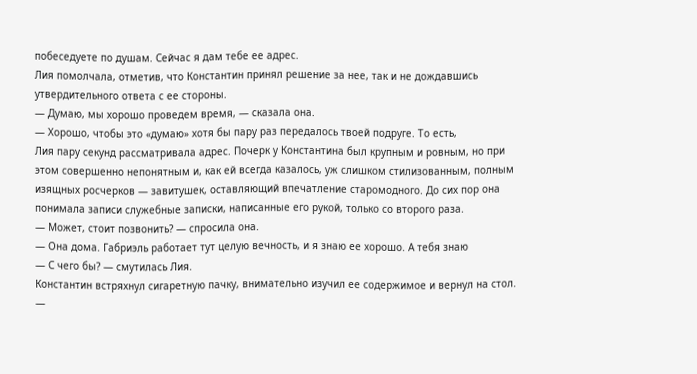побеседуете по душам. Сейчас я дам тебе ее адрес.
Лия помолчала, отметив, что Константин принял решение за нее, так и не дождавшись утвердительного ответа с ее стороны.
— Думаю, мы хорошо проведем время, — сказала она.
— Хорошо, чтобы это «думаю» хотя бы пару раз передалось твоей подруге. То есть,
Лия пару секунд рассматривала адрес. Почерк у Константина был крупным и ровным, но при этом совершенно непонятным и, как ей всегда казалось, уж слишком стилизованным, полным изящных росчерков — завитушек, оставляющий впечатление старомодного. До сих пор она понимала записи служебные записки, написанные его рукой, только со второго раза.
— Может, стоит позвонить? — спросила она.
— Она дома. Габриэль работает тут целую вечность, и я знаю ее хорошо. А тебя знаю
— С чего бы? — смутилась Лия.
Константин встряхнул сигаретную пачку, внимательно изучил ее содержимое и вернул на стол.
—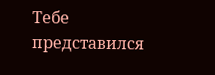Тебе представился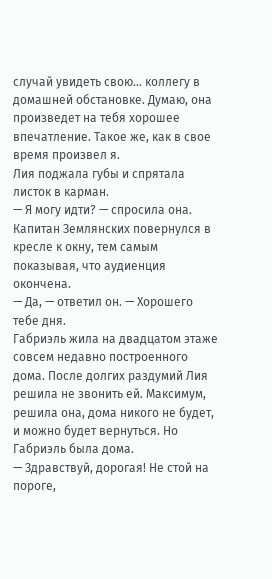случай увидеть свою… коллегу в домашней обстановке. Думаю, она произведет на тебя хорошее впечатление. Такое же, как в свое время произвел я.
Лия поджала губы и спрятала листок в карман.
— Я могу идти? — спросила она.
Капитан Землянских повернулся в кресле к окну, тем самым показывая, что аудиенция окончена.
— Да, — ответил он. — Хорошего тебе дня.
Габриэль жила на двадцатом этаже совсем недавно построенного дома. После долгих раздумий Лия решила не звонить ей. Максимум, решила она, дома никого не будет, и можно будет вернуться. Но Габриэль была дома.
— Здравствуй, дорогая! Не стой на пороге,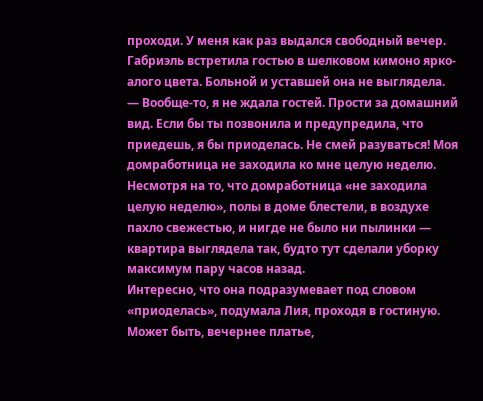проходи. У меня как раз выдался свободный вечер.
Габриэль встретила гостью в шелковом кимоно ярко-алого цвета. Больной и уставшей она не выглядела.
— Вообще-то, я не ждала гостей. Прости за домашний вид. Если бы ты позвонила и предупредила, что приедешь, я бы приоделась. Не смей разуваться! Моя домработница не заходила ко мне целую неделю.
Несмотря на то, что домработница «не заходила целую неделю», полы в доме блестели, в воздухе пахло свежестью, и нигде не было ни пылинки — квартира выглядела так, будто тут сделали уборку максимум пару часов назад.
Интересно, что она подразумевает под словом «приоделась», подумала Лия, проходя в гостиную. Может быть, вечернее платье,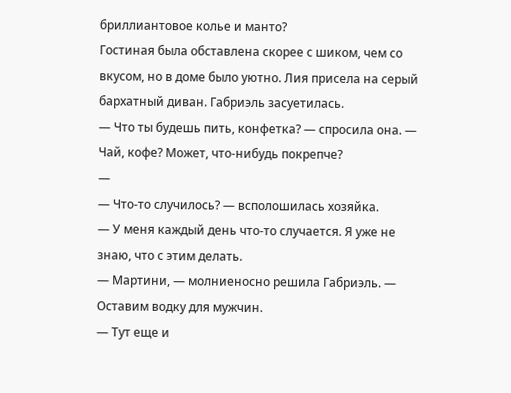бриллиантовое колье и манто?
Гостиная была обставлена скорее с шиком, чем со вкусом, но в доме было уютно. Лия присела на серый бархатный диван. Габриэль засуетилась.
— Что ты будешь пить, конфетка? — спросила она. — Чай, кофе? Может, что-нибудь покрепче?
—
— Что-то случилось? — всполошилась хозяйка.
— У меня каждый день что-то случается. Я уже не знаю, что с этим делать.
— Мартини, — молниеносно решила Габриэль. — Оставим водку для мужчин.
— Тут еще и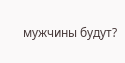мужчины будут?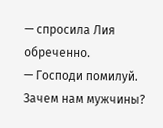— спросила Лия обреченно.
— Господи помилуй. Зачем нам мужчины?